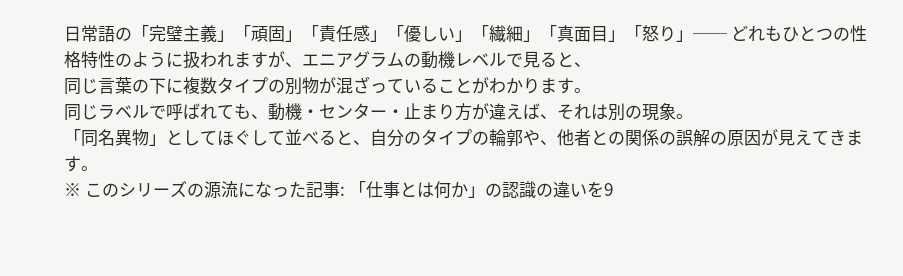日常語の「完璧主義」「頑固」「責任感」「優しい」「繊細」「真面目」「怒り」── どれもひとつの性格特性のように扱われますが、エニアグラムの動機レベルで見ると、
同じ言葉の下に複数タイプの別物が混ざっていることがわかります。
同じラベルで呼ばれても、動機・センター・止まり方が違えば、それは別の現象。
「同名異物」としてほぐして並べると、自分のタイプの輪郭や、他者との関係の誤解の原因が見えてきます。
※ このシリーズの源流になった記事: 「仕事とは何か」の認識の違いを9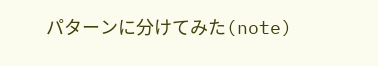パターンに分けてみた(note)